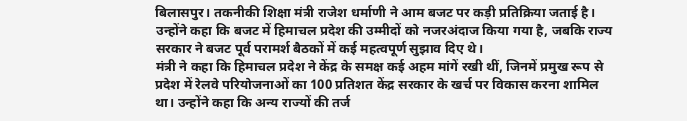बिलासपुर। तकनीकी शिक्षा मंत्री राजेश धर्माणी ने आम बजट पर कड़ी प्रतिक्रिया जताई है। उन्होंने कहा कि बजट में हिमाचल प्रदेश की उम्मीदों को नजरअंदाज किया गया है, जबकि राज्य सरकार ने बजट पूर्व परामर्श बैठकों में कई महत्वपूर्ण सुझाव दिए थे।
मंत्री ने कहा कि हिमाचल प्रदेश ने केंद्र के समक्ष कई अहम मांगें रखी थीं, जिनमें प्रमुख रूप से प्रदेश में रेलवे परियोजनाओं का 100 प्रतिशत केंद्र सरकार के खर्च पर विकास करना शामिल था। उन्होंने कहा कि अन्य राज्यों की तर्ज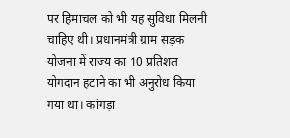पर हिमाचल को भी यह सुविधा मिलनी चाहिए थी। प्रधानमंत्री ग्राम सड़क योजना में राज्य का 10 प्रतिशत योगदान हटाने का भी अनुरोध किया गया था। कांगड़ा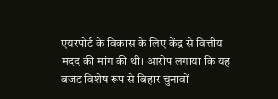एयरपोर्ट के विकास के लिए केंद्र से वित्तीय मदद की मांग की थी। आरोप लगाया कि यह बजट विशेष रूप से बिहार चुनावों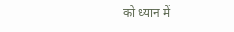को ध्यान में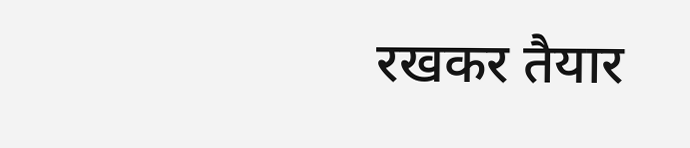रखकर तैयार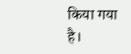किया गया है।